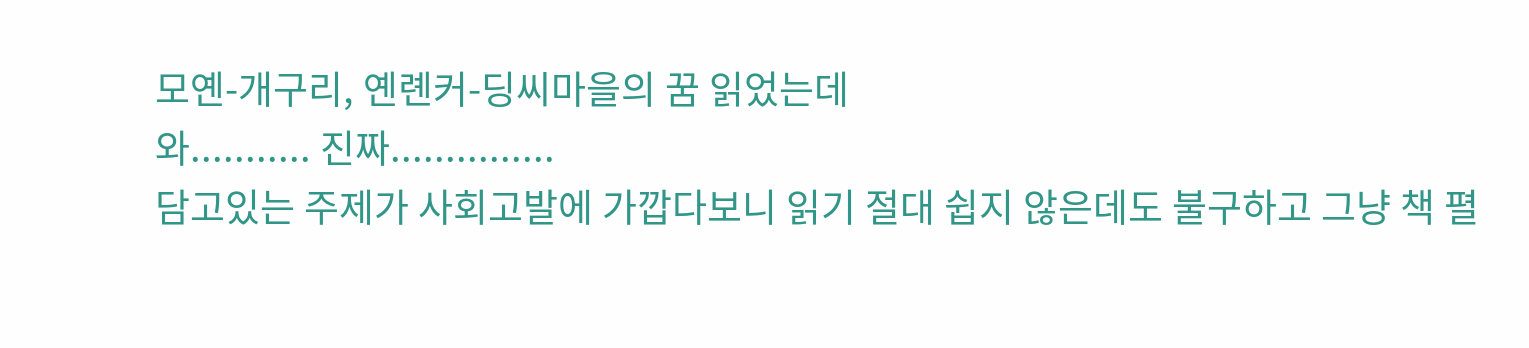모옌-개구리, 옌롄커-딩씨마을의 꿈 읽었는데
와........... 진짜...............
담고있는 주제가 사회고발에 가깝다보니 읽기 절대 쉽지 않은데도 불구하고 그냥 책 펼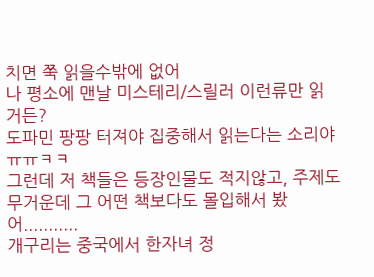치면 쭉 읽을수밖에 없어
나 평소에 맨날 미스테리/스릴러 이런류만 읽거든?
도파민 팡팡 터져야 집중해서 읽는다는 소리야 ㅠㅠㅋㅋ
그런데 저 책들은 등장인물도 적지않고, 주제도 무거운데 그 어떤 책보다도 몰입해서 봤어...........
개구리는 중국에서 한자녀 정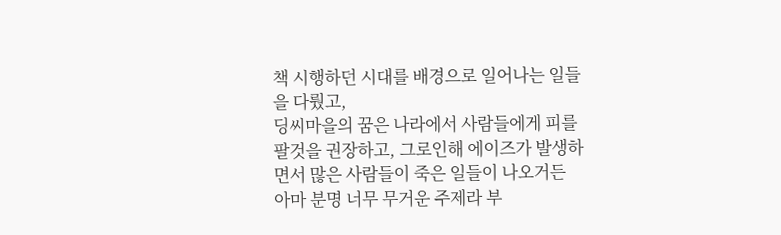책 시행하던 시대를 배경으로 일어나는 일들을 다뤘고,
딩씨마을의 꿈은 나라에서 사람들에게 피를 팔것을 권장하고, 그로인해 에이즈가 발생하면서 많은 사람들이 죽은 일들이 나오거든
아마 분명 너무 무거운 주제라 부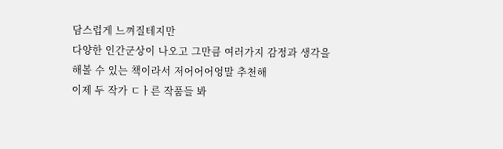담스럽게 느껴질테지만
다양한 인간군상이 나오고 그만큼 여러가지 감정과 생각을 해볼 수 있는 책이라서 저어어어엉말 추천해
이제 두 작가 ㄷㅏ른 작품들 봐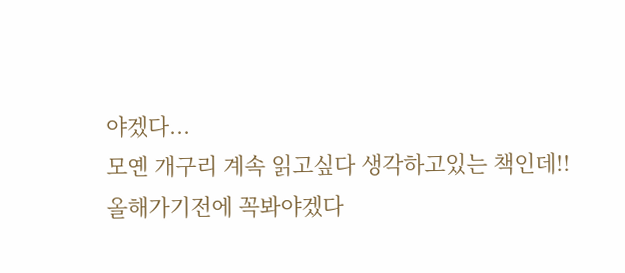야겠다...
모옌 개구리 계속 읽고싶다 생각하고있는 책인데!! 올해가기전에 꼭봐야겠다